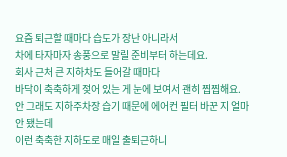요즘 퇴근할 때마다 습도가 장난 아니라서
차에 타자마자 송풍으로 말릴 준비부터 하는데요.
회사 근처 큰 지하차도 들어갈 때마다
바닥이 축축하게 젖어 있는 게 눈에 보여서 괜히 찝찝해요.
안 그래도 지하주차장 습기 때문에 에어컨 필터 바꾼 지 얼마 안 됐는데
이런 축축한 지하도로 매일 출퇴근하니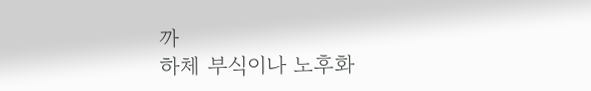까
하체 부식이나 노후화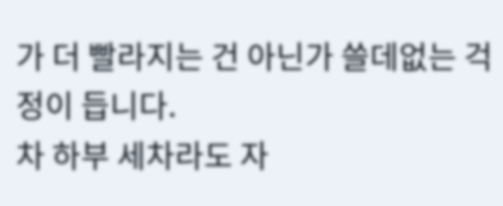가 더 빨라지는 건 아닌가 쓸데없는 걱정이 듭니다.
차 하부 세차라도 자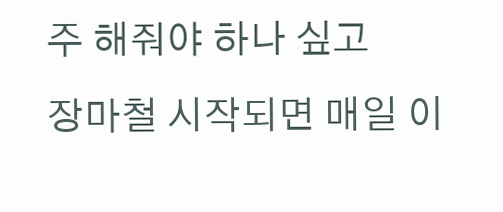주 해줘야 하나 싶고
장마철 시작되면 매일 이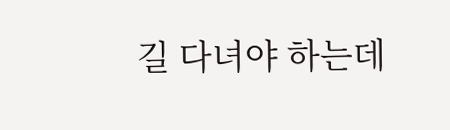길 다녀야 하는데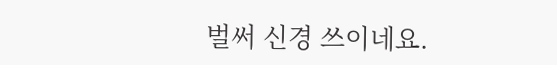벌써 신경 쓰이네요.